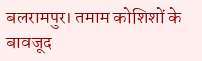बलरामपुर। तमाम कोशिशों के बावजूद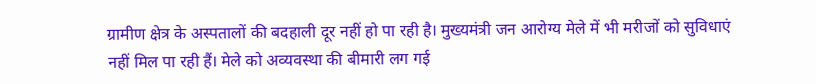ग्रामीण क्षेत्र के अस्पतालों की बदहाली दूर नहीं हो पा रही है। मुख्यमंत्री जन आरोग्य मेले में भी मरीजों को सुविधाएं नहीं मिल पा रही हैं। मेले को अव्यवस्था की बीमारी लग गई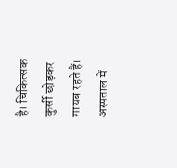है। चिकित्सक कुर्सी छोड़कर गायब रहते हैं। अस्पताल में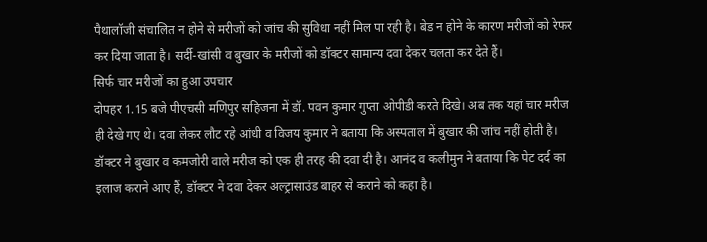पैथालॉजी संचालित न होने से मरीजों को जांच की सुविधा नहीं मिल पा रही है। बेड न होने के कारण मरीजों को रेफर कर दिया जाता है। सर्दी-खांसी व बुखार के मरीजों को डॉक्टर सामान्य दवा देकर चलता कर देते हैं।
सिर्फ चार मरीजों का हुआ उपचार
दोपहर 1.15 बजे पीएचसी मणिपुर सहिजना में डॉ. पवन कुमार गुप्ता ओपीडी करते दिखे। अब तक यहां चार मरीज ही देखे गए थे। दवा लेकर लौट रहे आंधी व विजय कुमार ने बताया कि अस्पताल में बुखार की जांच नहीं होती है। डॉक्टर ने बुखार व कमजोरी वाले मरीज को एक ही तरह की दवा दी है। आनंद व कलीमुन ने बताया कि पेट दर्द का इलाज कराने आए हैं, डॉक्टर ने दवा देकर अल्ट्रासाउंड बाहर से कराने को कहा है।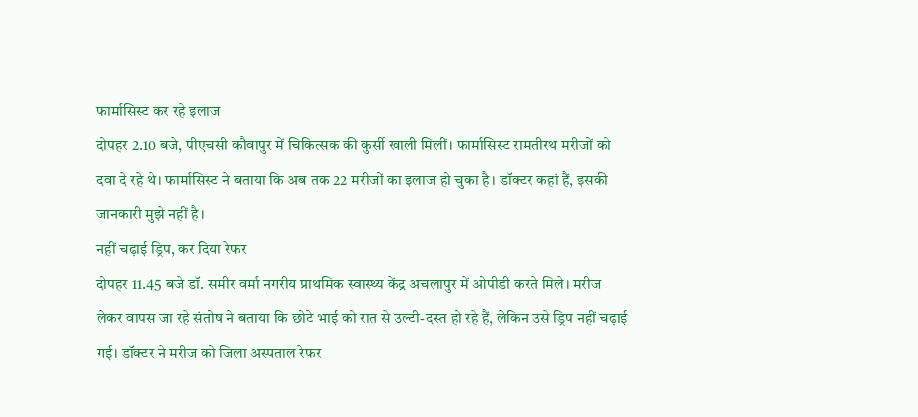फार्मासिस्ट कर रहे इलाज
दोपहर 2.10 बजे, पीएचसी कौवापुर में चिकित्सक की कुर्सी खाली मिलीं। फार्मासिस्ट रामतीरथ मरीजों को दवा दे रहे थे। फार्मासिस्ट ने बताया कि अब तक 22 मरीजों का इलाज हो चुका है। डॉक्टर कहां हैं, इसकी जानकारी मुझे नहीं है।
नहीं चढ़ाई ड्रिप, कर दिया रेफर
दोपहर 11.45 बजे डॉ. समीर वर्मा नगरीय प्राथमिक स्वास्थ्य केंद्र अचलापुर में ओपीडी करते मिले। मरीज लेकर वापस जा रहे संतोष ने बताया कि छोटे भाई को रात से उल्टी-दस्त हो रहे हैं, लेकिन उसे ड्रिप नहीं चढ़ाई गई। डॉक्टर ने मरीज को जिला अस्पताल रेफर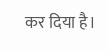कर दिया है।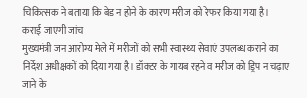चिकित्सक ने बताया कि बेड न होने के कारण मरीज को रेफर किया गया है।
कराई जाएगी जांच
मुख्यमंत्री जन आरोग्य मेले में मरीजों को सभी स्वास्थ्य सेवाएं उपलब्ध कराने का निर्देश अधीक्षकों को दिया गया है। डॉक्टर के गायब रहने व मरीज को ड्रिप न चढ़ाए जाने के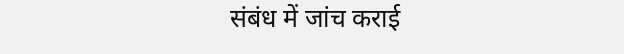संबंध में जांच कराई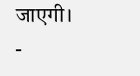जाएगी।
-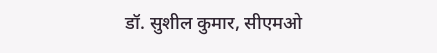डॉ. सुशील कुमार, सीएमओ